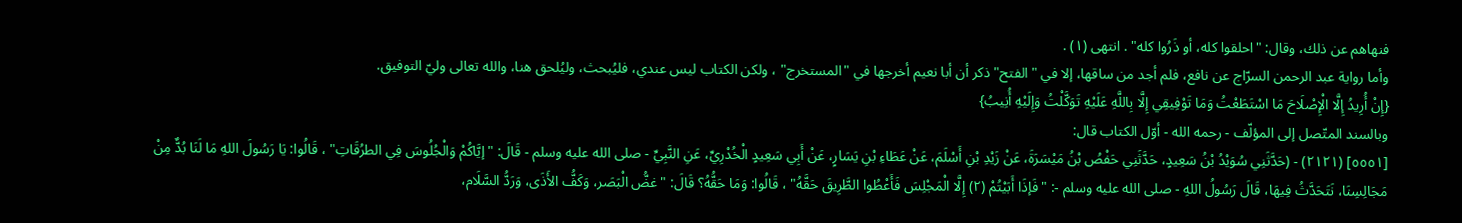فنهاهم عن ذلك، وقال: "احلقوا كله، أو ذَرُوا كله" . انتهى (١) .
وأما رواية عبد الرحمن السرّاج عن نافع، فلم أجد من ساقها، إلا في "الفتح" ذكر أن أبا نعيم أخرجها في "المستخرج" ، ولكن الكتاب ليس عندي، فليُبحث، وليُلحق هنا، والله تعالى وليّ التوفيق.
{إِنْ أُرِيدُ إِلَّا الْإِصْلَاحَ مَا اسْتَطَعْتُ وَمَا تَوْفِيقِي إِلَّا بِاللَّهِ عَلَيْهِ تَوَكَّلْتُ وَإِلَيْهِ أُنِيبُ}
وبالسند المتّصل إلى المؤلّف - رحمه الله - أوّل الكتاب قال:
[٥٥٥١] (٢١٢١) - (حَدَّثَنِي سُوَيْدُ بْنُ سَعِيدٍ، حَدَّثَنِي حَفْصُ بْنُ مَيْسَرَةَ، عَنْ زَيْدِ بْنِ أَسْلَمَ، عَنْ عَطَاءِ بْنِ يَسَارٍ، عَنْ أَبِي سَعِيدٍ الْخُدْرِيِّ، عَنِ النَّبِيِّ - صلى الله عليه وسلم - قَالَ: "إيَّاكُمْ وَالْجُلُوسَ فِي الطرُقَاتِ" ، قَالُوا: يَا رَسُولَ اللهِ مَا لَنَا بُدٌّ مِنْ مَجَالِسِنَا، نَتَحَدَّثُ فِيهَا، قَالَ رَسُولُ اللهِ - صلى الله عليه وسلم -: "فَإذَا أَبَيْتُمْ (٢) إِلَّا الْمَجْلِسَ فَأَعْطُوا الطَّرِيقَ حَقَّهُ" ، قَالُوا: وَمَا حَقُّهُ؟ قَالَ: "غضُّ الْبَصَر، وَكَفُّ الأَذَى، وَرَدُّ السَّلَام،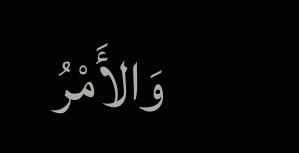وَالأَمْرُ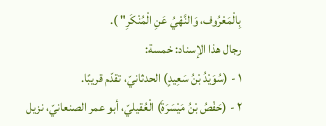بِالْمَعْرُوف، وَالنَّهْيُ عَنِ الْمُنْكَرِ" ).
رجال هذا الإسناد: خمسة:
١ - (سُوَيْدُ بْنُ سَعِيدٍ) الحدثانيّ، تقدّم قريبًا.
٢ - (حَفْصُ بْنُ مَيْسَرَةَ) الْعُقيليّ، أبو عمر الصنعانيّ، نزيل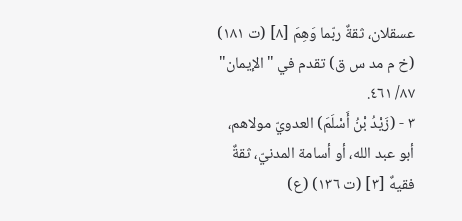عسقلان، ثقةٌ ربّما وَهِمَ [٨] (ت ١٨١) (خ م مد س ق) تقدم في "الإيمان" ٨٧/ ٤٦١.
٣ - (زَيْدُ بْنُ أَسْلَمَ) العدويّ مولاهم، أبو عبد الله، أو أسامة المدنيّ، ثقةٌ فقيهٌ [٣] (ت ١٣٦) (ع)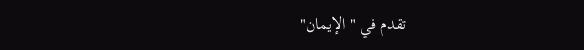تقدم في "الإيمان"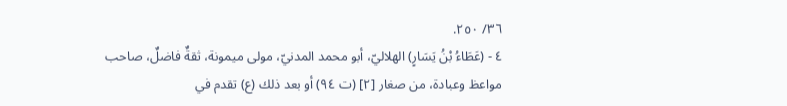٣٦/ ٢٥٠.
٤ - (عَطَاءُ بْنُ يَسَارٍ) الهلاليّ، أبو محمد المدنيّ، مولى ميمونة، ثقةٌ فاضلٌ، صاحب مواعظ وعبادة، من صغار [٢] (ت ٩٤) أو بعد ذلك (ع) تقدم في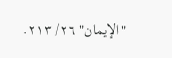"الإيمان" ٢٦/ ٢١٣.